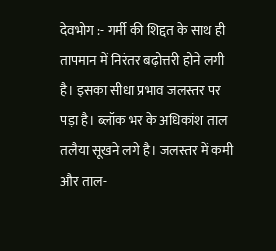देवभोग :- गर्मी की शिद्दत के साथ ही तापमान में निरंतर बढ़ोत्तरी होने लगी है। इसका सीधा प्रभाव जलस्तर पर पड़ा है। ब्लॉक भर के अधिकांश ताल तलैया सूखने लगे है। जलस्तर में कमी और ताल-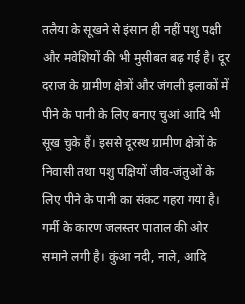तलैया के सूखने से इंसान ही नहीं पशु पक्षी और मवेशियों की भी मुसीबत बढ़ गई है। दूर दराज के ग्रामीण क्षेत्रों और जंगली इलाकों में पीने के पानी के लिए बनाए चुआं आदि भी सूख चुके हैं। इससे दूरस्थ ग्रामीण क्षेत्रों के निवासी तथा पशु पक्षियों जीव-जंतुओं के लिए पीने के पानी का संकट गहरा गया है। गर्मी के कारण जलस्तर पाताल की ओर समाने लगी है। कुंआ नदी, नाले, आदि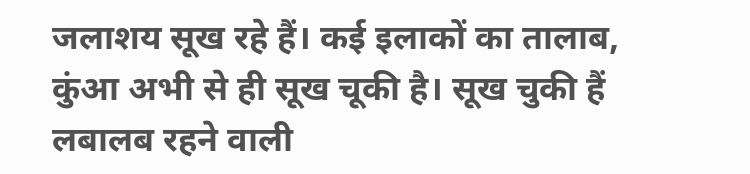जलाशय सूख रहे हैं। कई इलाकों का तालाब, कुंआ अभी से ही सूख चूकी है। सूख चुकी हैं लबालब रहने वाली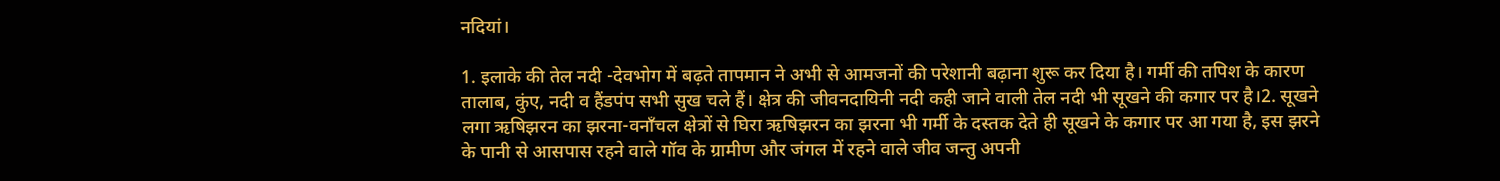नदियां।

1. इलाके की तेल नदी -देवभोग में बढ़ते तापमान ने अभी से आमजनों की परेशानी बढ़ाना शुरू कर दिया है। गर्मी की तपिश के कारण तालाब, कुंए, नदी व हैंडपंप सभी सुख चले हैं। क्षेत्र की जीवनदायिनी नदी कही जाने वाली तेल नदी भी सूखने की कगार पर है।2. सूखने लगा ऋषिझरन का झरना-वनाँचल क्षेत्रों से घिरा ऋषिझरन का झरना भी गर्मी के दस्तक देते ही सूखने के कगार पर आ गया है, इस झरने के पानी से आसपास रहने वाले गॉव के ग्रामीण और जंगल में रहने वाले जीव जन्तु अपनी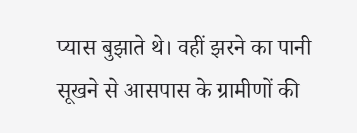प्यास बुझाते थे। वहीं झरने का पानी सूखने से आसपास के ग्रामीणों की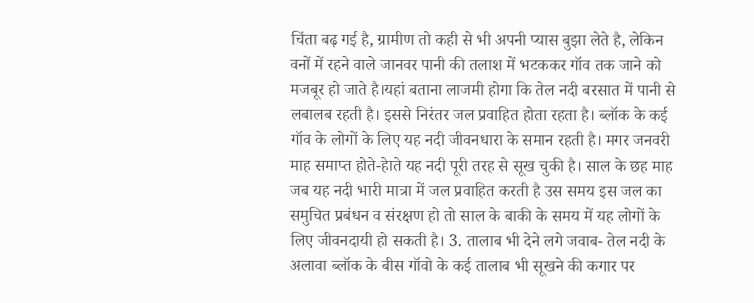चिंता बढ़ गई है, ग्रामीण तो कही से भी अपनी प्यास बुझा लेते है, लेकिन वनों में रहने वाले जानवर पानी की तलाश में भटककर गॉव तक जाने को मजबूर हो जाते है।यहां बताना लाजमी होगा कि तेल नदी बरसात में पानी से लबालब रहती है। इससे निरंतर जल प्रवाहित होता रहता है। ब्लॉक के कई गॉव के लोगों के लिए यह नदी जीवनधारा के समान रहती है। मगर जनवरी माह समाप्त होते-हेाते यह नदी पूरी तरह से सूख चुकी है। साल के छह माह जब यह नदी भारी मात्रा में जल प्रवाहित करती है उस समय इस जल का समुचित प्रबंधन व संरक्षण हो तो साल के बाकी के समय में यह लोगों के लिए जीवनदायी हो सकती है। 3. तालाब भी देने लगे जवाब- तेल नदी के अलावा ब्लॉक के बीस गॉवो के कई तालाब भी सूखने की कगार पर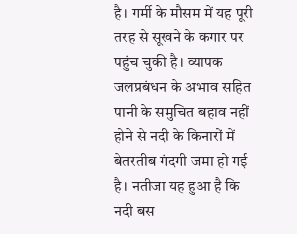है। गर्मी के मौसम में यह पूरी तरह से सूखने के कगार पर पहुंच चुकी है। व्यापक जलप्रबंधन के अभाव सहित पानी के समुचित बहाव नहीं होने से नदी के किनारों में बेतरतीब गंदगी जमा हो गई है। नतीजा यह हुआ है कि नदी बस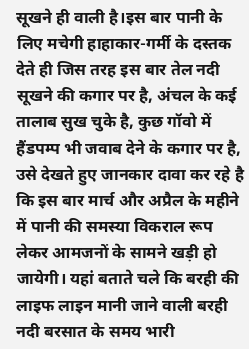सूखने ही वाली है।इस बार पानी के लिए मचेगी हाहाकार-गर्मी के दस्तक देते ही जिस तरह इस बार तेल नदी सूखने की कगार पर है, अंचल के कई तालाब सुख चुके है, कुछ गॉवो में हैंडपम्प भी जवाब देने के कगार पर है, उसे देखते हुए जानकार दावा कर रहे है कि इस बार मार्च और अप्रैल के महीने में पानी की समस्या विकराल रूप लेकर आमजनों के सामने खड़ी हो जायेगी। यहां बताते चले कि बरही की लाइफ लाइन मानी जाने वाली बरही नदी बरसात के समय भारी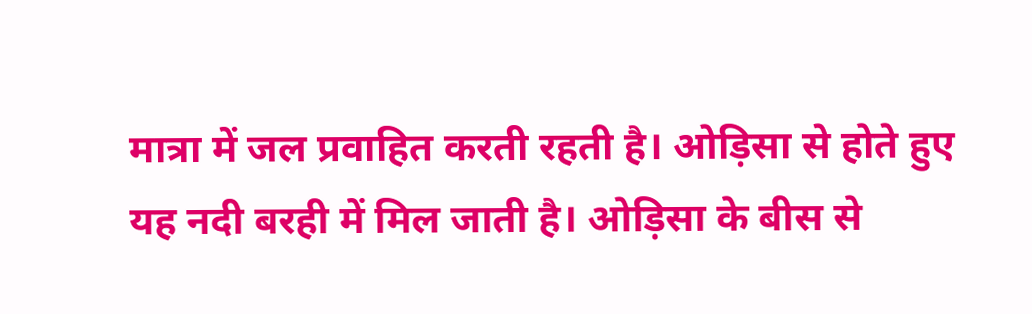मात्रा में जल प्रवाहित करती रहती है। ओड़िसा से होते हुए यह नदी बरही में मिल जाती है। ओड़िसा के बीस से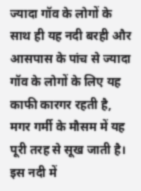ज्यादा गॉव के लोगों के साथ ही यह नदी बरही और आसपास के पांच से ज्यादा गॉव के लोगों के लिए यह काफी कारगर रहती है, मगर गर्मी के मौसम में यह पूरी तरह से सूख जाती है। इस नदी में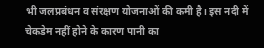भी जलप्रबंधन व संरक्षण योजनाओं की कमी है। इस नदी में चेकडेम नहीं होने के कारण पानी का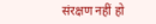संरक्षण नहीं हो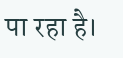पा रहा है।